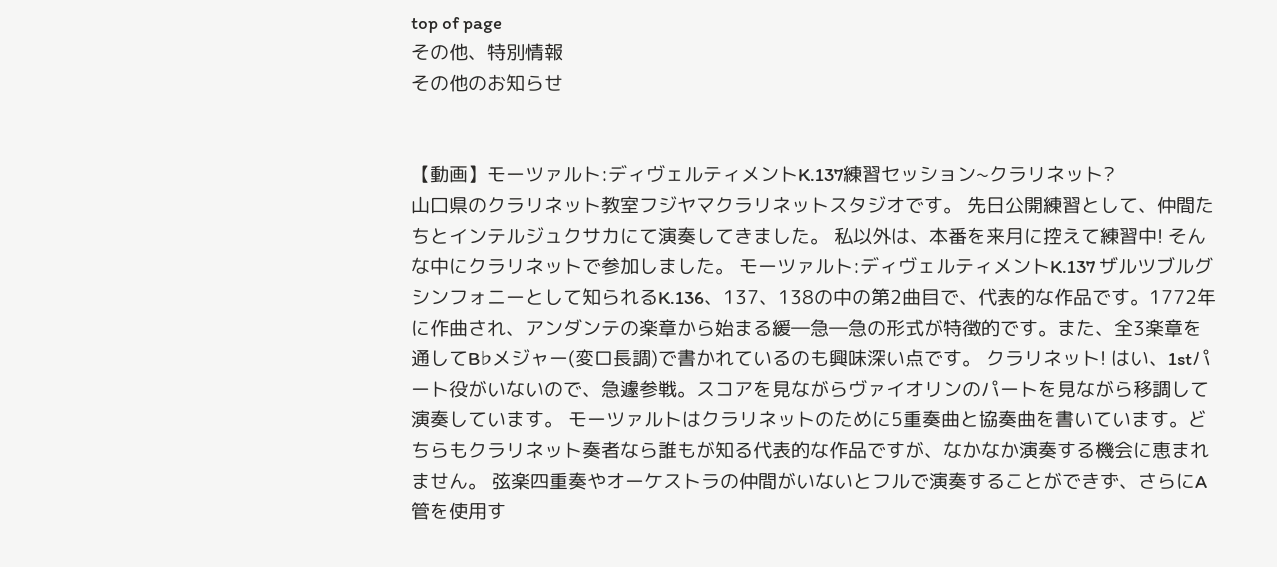top of page
その他、特別情報
その他のお知らせ


【動画】モーツァルト:ディヴェルティメントK.137練習セッション~クラリネット?
山口県のクラリネット教室フジヤマクラリネットスタジオです。 先日公開練習として、仲間たちとインテルジュクサカにて演奏してきました。 私以外は、本番を来月に控えて練習中! そんな中にクラリネットで参加しました。 モーツァルト:ディヴェルティメントK.137 ザルツブルグシンフォニーとして知られるK.136、137、138の中の第2曲目で、代表的な作品です。1772年に作曲され、アンダンテの楽章から始まる緩―急―急の形式が特徴的です。また、全3楽章を通してB♭メジャー(変ロ長調)で書かれているのも興味深い点です。 クラリネット! はい、1stパート役がいないので、急遽参戦。スコアを見ながらヴァイオリンのパートを見ながら移調して演奏しています。 モーツァルトはクラリネットのために5重奏曲と協奏曲を書いています。どちらもクラリネット奏者なら誰もが知る代表的な作品ですが、なかなか演奏する機会に恵まれません。 弦楽四重奏やオーケストラの仲間がいないとフルで演奏することができず、さらにA管を使用す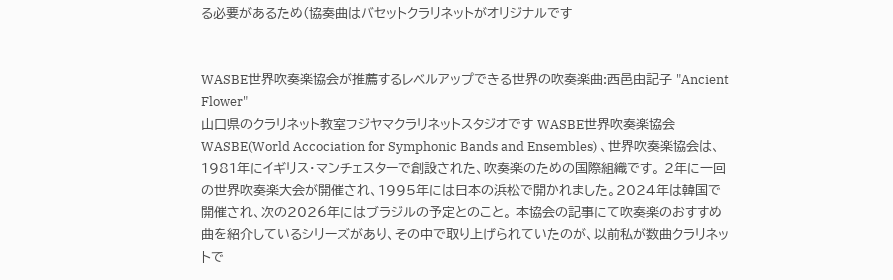る必要があるため(協奏曲はバセットクラリネットがオリジナルです


WASBE世界吹奏楽協会が推薦するレベルアップできる世界の吹奏楽曲:西邑由記子 "Ancient Flower"
山口県のクラリネット教室フジヤマクラリネットスタジオです WASBE世界吹奏楽協会 WASBE(World Accociation for Symphonic Bands and Ensembles) 、世界吹奏楽協会は、1981年にイギリス・マンチェスターで創設された、吹奏楽のための国際組織です。 2年に一回の世界吹奏楽大会が開催され、1995年には日本の浜松で開かれました。2024年は韓国で開催され、次の2026年にはブラジルの予定とのこと。 本協会の記事にて吹奏楽のおすすめ曲を紹介しているシリーズがあり、その中で取り上げられていたのが、以前私が数曲クラリネットで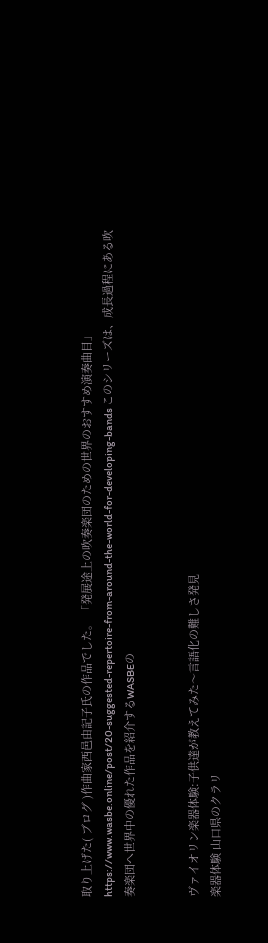取り上げた( ブログ )作曲家西邑由記子氏の作品でした。 「発展途上の吹奏楽団のための世界のおすすめ演奏曲目」 https://www.wasbe.online/post/20-suggested-repertoire-from-around-the-world-for-developing-bands このシリーズは、成長過程にある吹奏楽団へ世界中の優れた作品を紹介するWASBEの


ヴァイオリン楽器体験:子供達が教えてみた〜言語化の難しさ発見
楽器体験 山口県のクラリ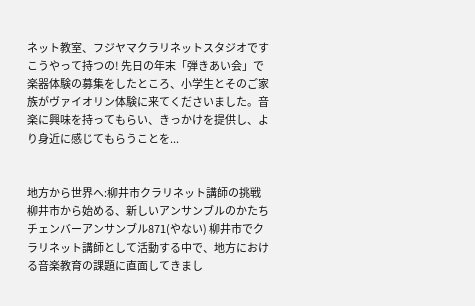ネット教室、フジヤマクラリネットスタジオです こうやって持つの! 先日の年末「弾きあい会」で楽器体験の募集をしたところ、小学生とそのご家族がヴァイオリン体験に来てくださいました。音楽に興味を持ってもらい、きっかけを提供し、より身近に感じてもらうことを...


地方から世界へ:柳井市クラリネット講師の挑戦
柳井市から始める、新しいアンサンブルのかたち チェンバーアンサンブル871(やない) 柳井市でクラリネット講師として活動する中で、地方における音楽教育の課題に直面してきまし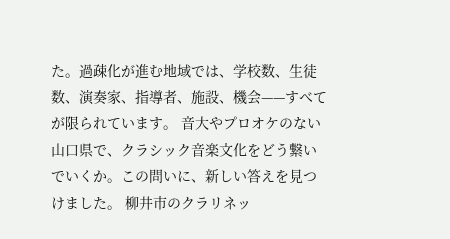た。過疎化が進む地域では、学校数、生徒数、演奏家、指導者、施設、機会——すべてが限られています。 音大やプロオケのない山口県で、クラシック音楽文化をどう繋いでいくか。この問いに、新しい答えを見つけました。 柳井市のクラリネッ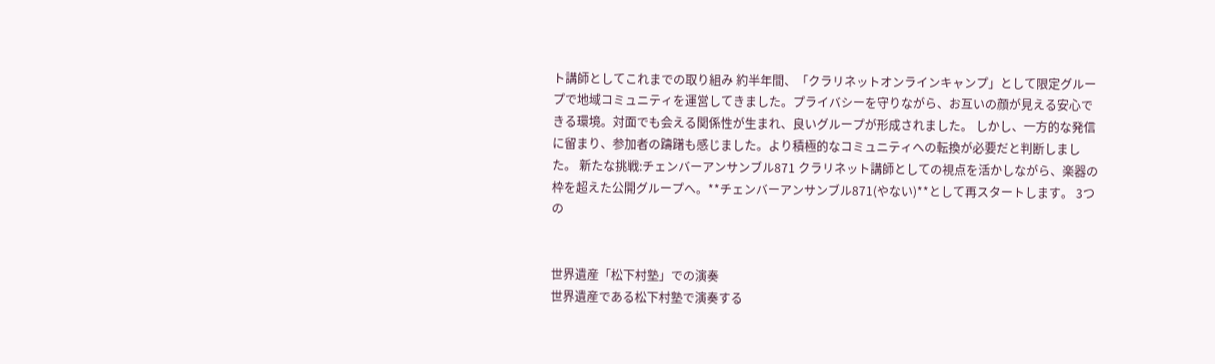ト講師としてこれまでの取り組み 約半年間、「クラリネットオンラインキャンプ」として限定グループで地域コミュニティを運営してきました。プライバシーを守りながら、お互いの顔が見える安心できる環境。対面でも会える関係性が生まれ、良いグループが形成されました。 しかし、一方的な発信に留まり、参加者の躊躇も感じました。より積極的なコミュニティへの転換が必要だと判断しました。 新たな挑戦:チェンバーアンサンブル871 クラリネット講師としての視点を活かしながら、楽器の枠を超えた公開グループへ。**チェンバーアンサンブル871(やない)**として再スタートします。 3つの


世界遺産「松下村塾」での演奏
世界遺産である松下村塾で演奏する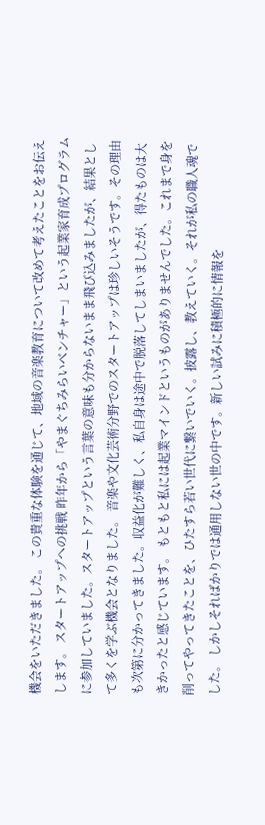機会をいただきました。 この貴重な体験を通じて、地域の音楽教育について改めて考えたことをお伝えします。 スタートアップへの挑戦 昨年から「やまぐちみらいベンチャー」という起業家育成プログラムに参加していました。スタートアップという言葉の意味も分からないまま飛び込みましたが、結果として多くを学ぶ機会となりました。 音楽や文化芸術分野でのスタートアップは珍しいそうです。その理由も次第に分かってきました。収益化が難しく、私自身は途中で脱落してしまいましたが、得たものは大きかったと感じています。 もともと私には起業マインドというものがありませんでした。これまで身を削ってやってきたことを、ひたすら若い世代に繋いでいく。披露し、教えていく。それが私の職人魂でした。 しかしそればかりでは通用しない世の中です。新しい試みに積極的に情報を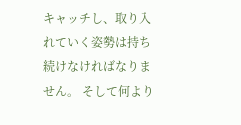キャッチし、取り入れていく姿勢は持ち続けなければなりません。 そして何より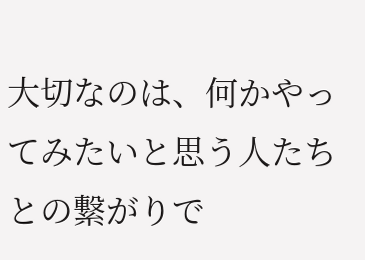大切なのは、何かやってみたいと思う人たちとの繋がりで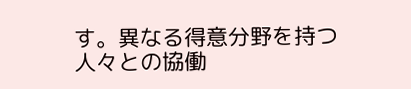す。異なる得意分野を持つ人々との協働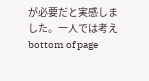が必要だと実感しました。一人では考え
bottom of page